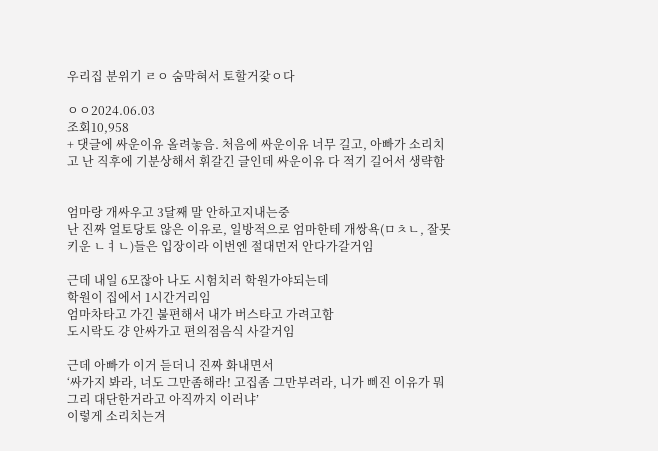우리집 분위기 ㄹㅇ 숨막혀서 토할거갗ㅇ다

ㅇㅇ2024.06.03
조회10,958
+ 댓글에 싸운이유 올려놓음. 처음에 싸운이유 너무 길고, 아빠가 소리치고 난 직후에 기분상해서 휘갈긴 글인데 싸운이유 다 적기 길어서 생략함


엄마랑 개싸우고 3달째 말 안하고지내는중
난 진짜 얼토당토 않은 이유로, 일방적으로 엄마한테 개쌍욕(ㅁㅊㄴ, 잘못키운 ㄴㅕㄴ)들은 입장이라 이번엔 절대먼저 안다가갈거임

근데 내일 6모잖아 나도 시험치러 학원가야되는데
학원이 집에서 1시간거리임
엄마차타고 가긴 불편해서 내가 버스타고 가려고함
도시락도 걍 안싸가고 편의점음식 사갈거임

근데 아빠가 이거 듣더니 진짜 화내면서
‘싸가지 봐라, 너도 그만좀해라! 고집좀 그만부려라, 니가 삐진 이유가 뭐 그리 대단한거라고 아직까지 이러냐’
이렇게 소리치는겨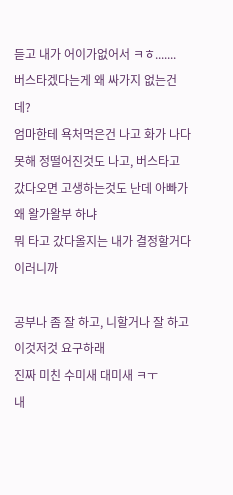듣고 내가 어이가없어서 ㅋㅎ.......
버스타겠다는게 왜 싸가지 없는건데?
엄마한테 욕처먹은건 나고 화가 나다 못해 정떨어진것도 나고, 버스타고 갔다오면 고생하는것도 난데 아빠가 왜 왈가왈부 하냐
뭐 타고 갔다올지는 내가 결정할거다
이러니까

공부나 좀 잘 하고, 니할거나 잘 하고 이것저것 요구하래
진짜 미친 수미새 대미새 ㅋㅜ
내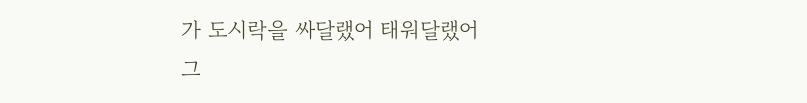가 도시락을 싸달랬어 태워달랬어
그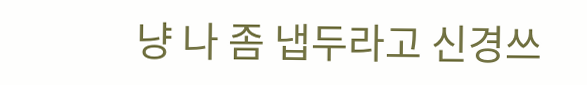냥 나 좀 냅두라고 신경쓰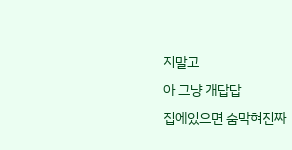지말고
아 그냥 개답답
집에있으면 숨막혀진짜